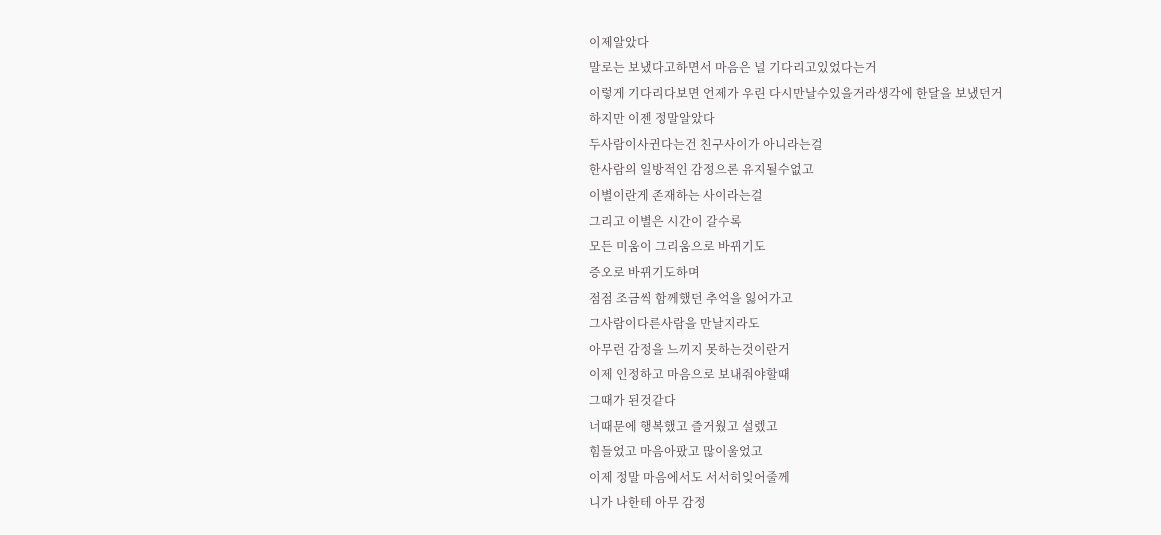이제알았다
말로는 보냈다고하면서 마음은 널 기다리고있었다는거
이렇게 기다리다보면 언제가 우린 다시만날수있을거라생각에 한달을 보냈던거
하지만 이젠 정말알았다
두사람이사귄다는건 친구사이가 아니라는걸
한사람의 일방적인 감정으론 유지될수없고
이별이란게 존재하는 사이라는걸
그리고 이별은 시간이 갈수록
모든 미움이 그리움으로 바뀌기도
증오로 바뀌기도하며
점점 조금씩 함께했던 추억을 잃어가고
그사람이다른사람을 만날지라도
아무런 감정을 느끼지 못하는것이란거
이제 인정하고 마음으로 보내줘야할때
그때가 된것같다
너때문에 행복했고 즐거웠고 설렜고
힘들었고 마음아팠고 많이울었고
이제 정말 마음에서도 서서히잊어줄께
니가 나한테 아무 감정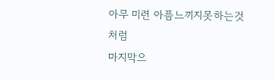아무 미련 아픔느끼지못하는것처럼
마지막으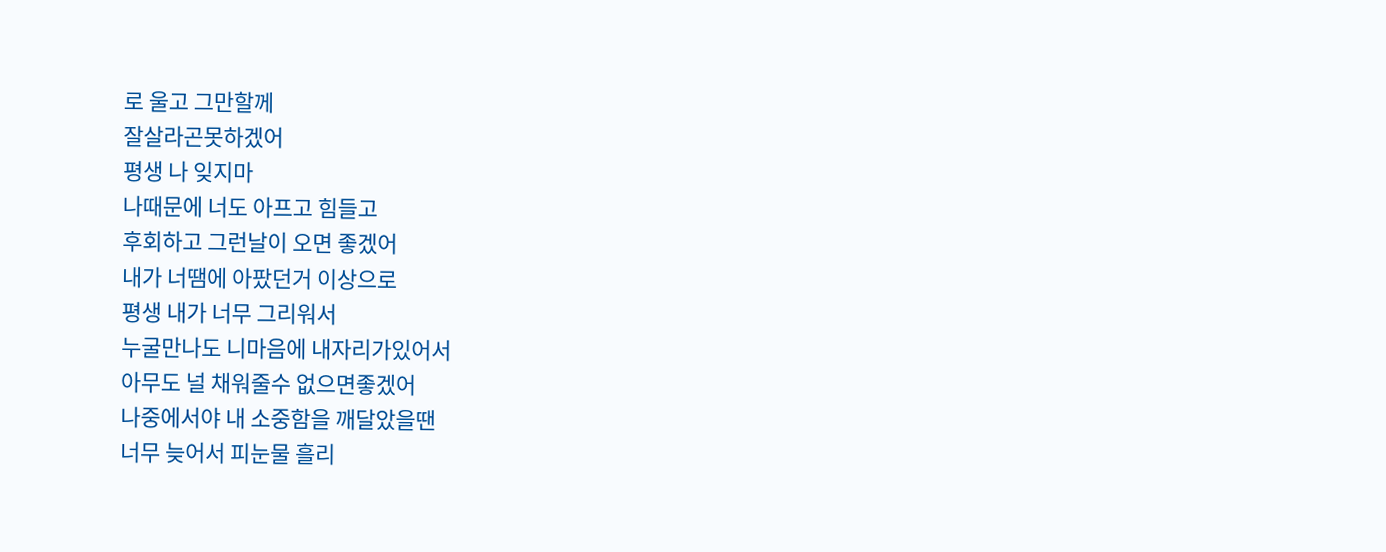로 울고 그만할께
잘살라곤못하겠어
평생 나 잊지마
나때문에 너도 아프고 힘들고
후회하고 그런날이 오면 좋겠어
내가 너땜에 아팠던거 이상으로
평생 내가 너무 그리워서
누굴만나도 니마음에 내자리가있어서
아무도 널 채워줄수 없으면좋겠어
나중에서야 내 소중함을 깨달았을땐
너무 늦어서 피눈물 흘리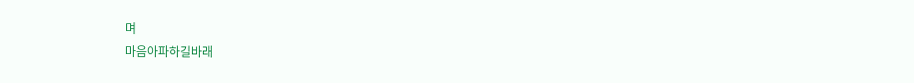며
마음아파하길바래